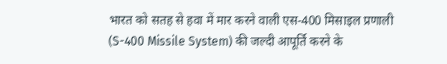भारत को सतह से हवा में मार करने वाली एस-400 मिसाइल प्रणाली (S-400 Missile System) की जल्दी आपूर्ति करने के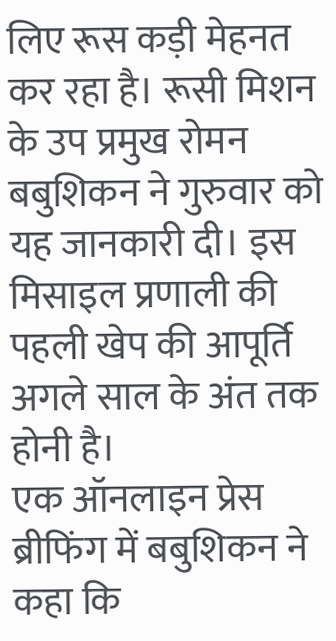लिए रूस कड़ी मेहनत कर रहा है। रूसी मिशन के उप प्रमुख रोमन बबुशिकन ने गुरुवार को यह जानकारी दी। इस मिसाइल प्रणाली की पहली खेप की आपूर्ति अगले साल के अंत तक होनी है।
एक ऑनलाइन प्रेस ब्रीफिंग में बबुशिकन ने कहा कि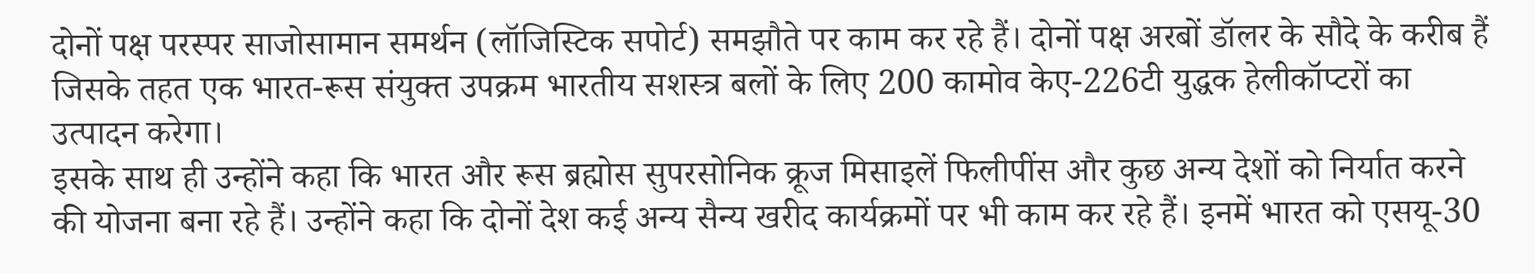दोनों पक्ष परस्पर साजोसामान समर्थन (लॉजिस्टिक सपोर्ट) समझौते पर काम कर रहे हैं। दोनों पक्ष अरबों डॉलर के सौदे के करीब हैं जिसके तहत एक भारत-रूस संयुक्त उपक्रम भारतीय सशस्त्र बलों के लिए 200 कामोव केए-226टी युद्धक हेलीकॉप्टरों का उत्पादन करेगा।
इसके साथ ही उन्होंने कहा कि भारत और रूस ब्रह्मोस सुपरसोनिक क्रूज मिसाइलें फिलीपींस और कुछ अन्य देशों को निर्यात करने की योजना बना रहे हैं। उन्होंने कहा कि दोनों देश कई अन्य सैन्य खरीद कार्यक्रमों पर भी काम कर रहे हैं। इनमें भारत को एसयू-30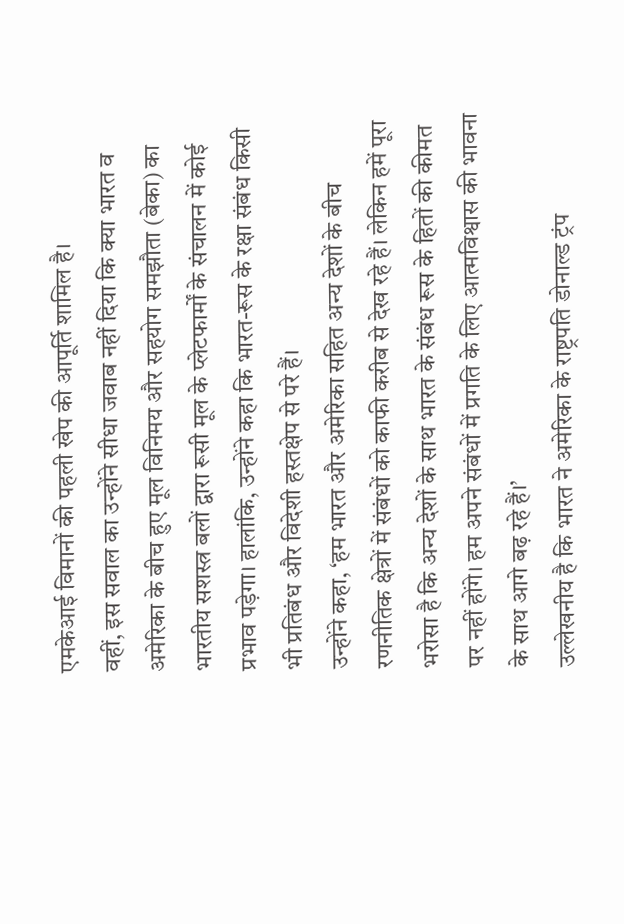एमकेआई विमानों की पहली खेप की आपूर्ति शामिल है।
वहीं, इस सवाल का उन्होंने सीधा जवाब नहीं दिया कि क्या भारत व अमेरिका के बीच हुए मूल विनिमय और सहयोग समझौता (बेका) का भारतीय सशस्त्र बलों द्वारा रूसी मूल के प्लेटफार्मों के संचालन में कोई प्रभाव पड़ेगा। हालांकि, उन्होंने कहा कि भारत-रूस के रक्षा संबंध किसी भी प्रतिबंध और विदेशी हस्तक्षेप से परे हैं।
उन्होंने कहा, ‘हम भारत और अमेरिका सहित अन्य देशों के बीच रणनीतिक क्षेत्रों में संबंधों को काफी करीब से देख रहे हैं। लेकिन हमें पूरा भरोसा है कि अन्य देशों के साथ भारत के संबंध रूस के हितों की कीमत पर नहीं होंगे। हम अपने संबंधों में प्रगति के लिए आत्मविश्वास की भावना के साथ आगे बढ़ रहे हैं।’
उल्लेखनीय है कि भारत ने अमेरिका के राष्ट्रपति डोनाल्ड ट्रंप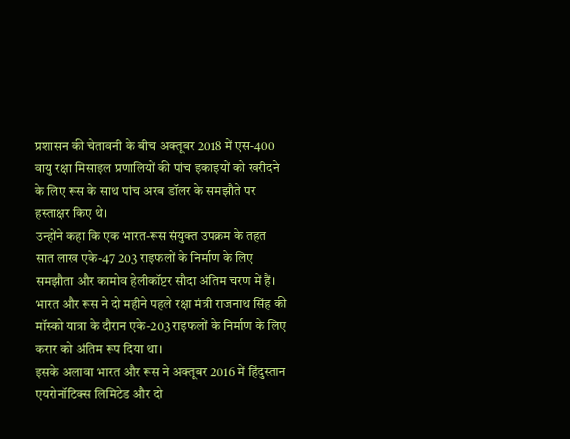प्रशासन की चेतावनी के बीच अक्तूबर 2018 में एस-400 वायु रक्षा मिसाइल प्रणालियों की पांच इकाइयों को खरीदने के लिए रूस के साथ पांच अरब डॉलर के समझौते पर हस्ताक्षर किए थे।
उन्होंने कहा कि एक भारत-रूस संयुक्त उपक्रम के तहत सात लाख एके-47 203 राइफलों के निर्माण के लिए समझौता और कामोव हेलीकॉप्टर सौदा अंतिम चरण में हैं। भारत और रूस ने दो महीने पहले रक्षा मंत्री राजनाथ सिंह की मॉस्को यात्रा के दौरान एके-203 राइफलों के निर्माण के लिए करार को अंतिम रूप दिया था।
इसके अलावा भारत और रूस ने अक्तूबर 2016 में हिंदुस्तान एयरोनॉटिक्स लिमिटेड और दो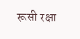रूसी रक्षा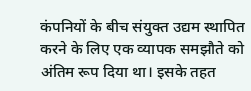कंपनियों के बीच संयुक्त उद्यम स्थापित करने के लिए एक व्यापक समझौते को अंतिम रूप दिया था। इसके तहत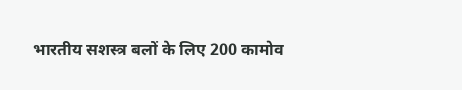भारतीय सशस्त्र बलों के लिए 200 कामोव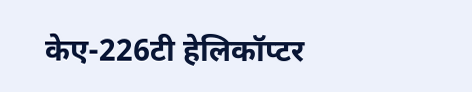केए-226टी हेलिकॉप्टर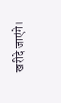खरीदे जाएंगे।